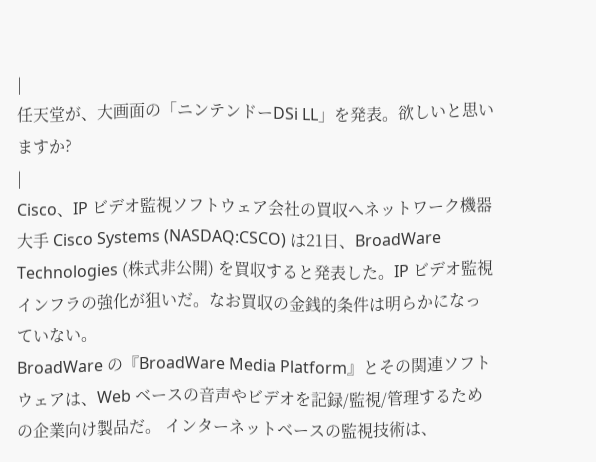|
任天堂が、大画面の「ニンテンドーDSi LL」を発表。欲しいと思いますか?
|
Cisco、IP ビデオ監視ソフトウェア会社の買収へネットワーク機器大手 Cisco Systems (NASDAQ:CSCO) は21日、BroadWare Technologies (株式非公開) を買収すると発表した。IP ビデオ監視インフラの強化が狙いだ。なお買収の金銭的条件は明らかになっていない。
BroadWare の『BroadWare Media Platform』とその関連ソフトウェアは、Web ベースの音声やビデオを記録/監視/管理するための企業向け製品だ。 インターネットベースの監視技術は、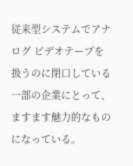従来型システムでアナログ ビデオテープを扱うのに閉口している一部の企業にとって、ますます魅力的なものになっている。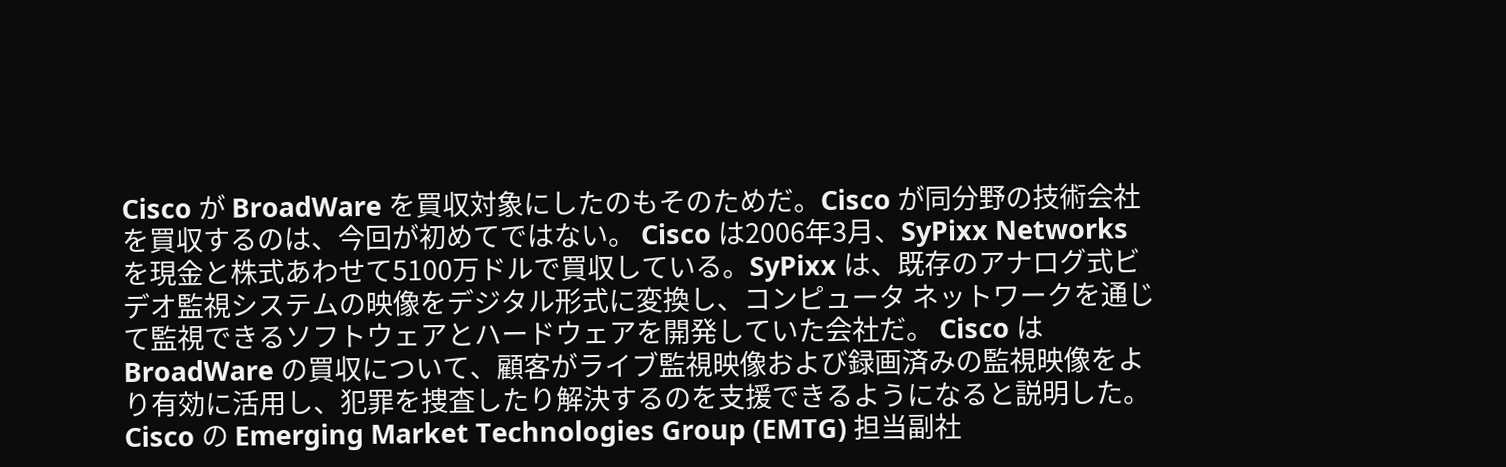Cisco が BroadWare を買収対象にしたのもそのためだ。Cisco が同分野の技術会社を買収するのは、今回が初めてではない。 Cisco は2006年3月、SyPixx Networks を現金と株式あわせて5100万ドルで買収している。SyPixx は、既存のアナログ式ビデオ監視システムの映像をデジタル形式に変換し、コンピュータ ネットワークを通じて監視できるソフトウェアとハードウェアを開発していた会社だ。 Cisco は BroadWare の買収について、顧客がライブ監視映像および録画済みの監視映像をより有効に活用し、犯罪を捜査したり解決するのを支援できるようになると説明した。 Cisco の Emerging Market Technologies Group (EMTG) 担当副社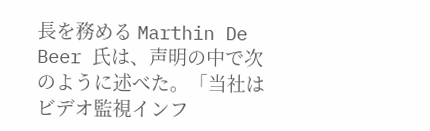長を務める Marthin De Beer 氏は、声明の中で次のように述べた。「当社はビデオ監視インフ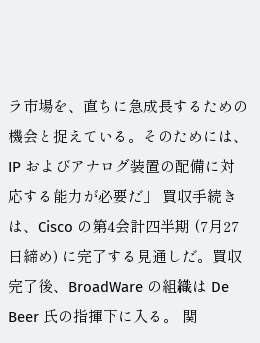ラ市場を、直ちに急成長するための機会と捉えている。そのためには、IP およびアナログ装置の配備に対応する能力が必要だ」 買収手続きは、Cisco の第4会計四半期 (7月27日締め) に完了する見通しだ。買収完了後、BroadWare の組織は De Beer 氏の指揮下に入る。 関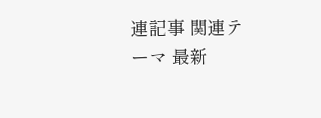連記事 関連テーマ 最新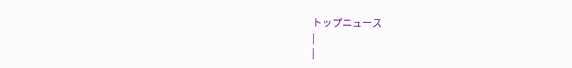トップニュース
|
|